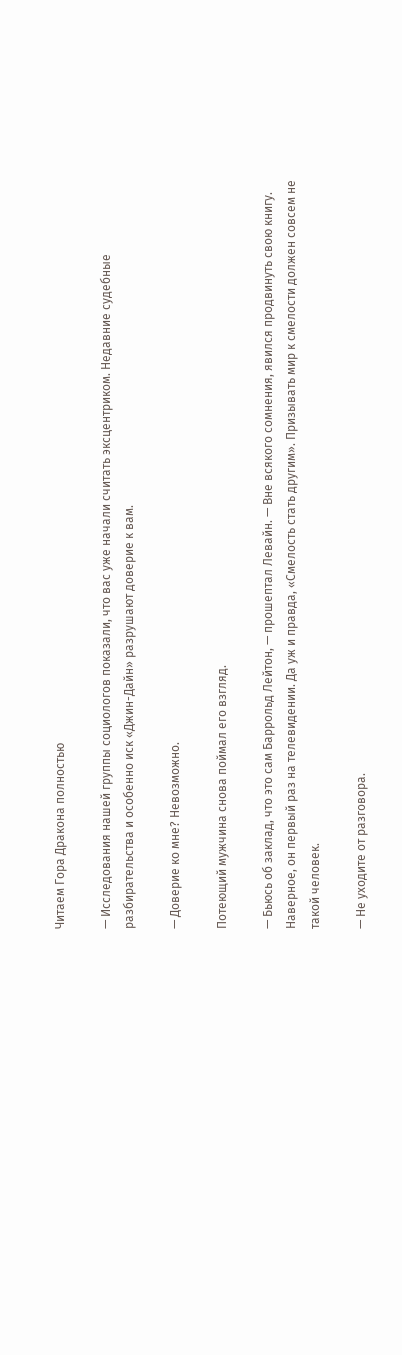Читаем Гора Дракона полностью

— Исследования нашей группы социологов показали, что вас уже начали считать эксцентриком. Недавние судебные разбирательства и особенно иск «Джин-Дайн» разрушают доверие к вам.

— Доверие ко мне? Невозможно.

Потеющий мужчина снова поймал его взгляд.

— Бьюсь об заклад, что это сам Баррольд Лейтон, — прошептал Левайн. — Вне всякого сомнения, явился продвинуть свою книгу. Наверное, он первый раз на телевидении. Да уж и правда, «Смелость стать другим». Призывать мир к смелости должен совсем не такой человек.

— Не уходите от разговора.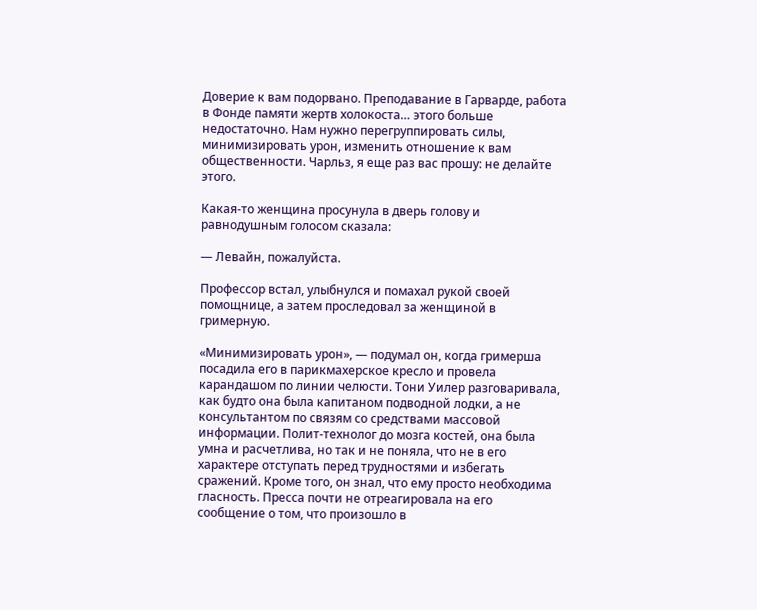Доверие к вам подорвано. Преподавание в Гарварде, работа в Фонде памяти жертв холокоста… этого больше недостаточно. Нам нужно перегруппировать силы, минимизировать урон, изменить отношение к вам общественности. Чарльз, я еще раз вас прошу: не делайте этого.

Какая-то женщина просунула в дверь голову и равнодушным голосом сказала:

— Левайн, пожалуйста.

Профессор встал, улыбнулся и помахал рукой своей помощнице, а затем проследовал за женщиной в гримерную.

«Минимизировать урон», — подумал он, когда гримерша посадила его в парикмахерское кресло и провела карандашом по линии челюсти. Тони Уилер разговаривала, как будто она была капитаном подводной лодки, а не консультантом по связям со средствами массовой информации. Полит-технолог до мозга костей, она была умна и расчетлива, но так и не поняла, что не в его характере отступать перед трудностями и избегать сражений. Кроме того, он знал, что ему просто необходима гласность. Пресса почти не отреагировала на его сообщение о том, что произошло в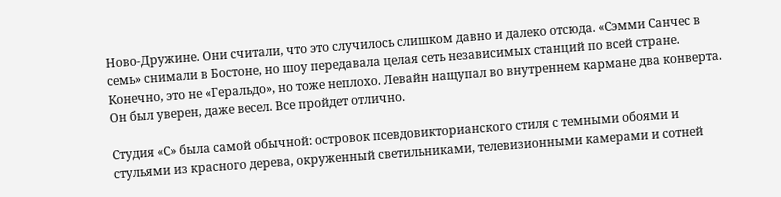Ново-Дружине. Они считали, что это случилось слишком давно и далеко отсюда. «Сэмми Санчес в семь» снимали в Бостоне, но шоу передавала целая сеть независимых станций по всей стране. Конечно, это не «Геральдо», но тоже неплохо. Левайн нащупал во внутреннем кармане два конверта. Он был уверен, даже весел. Все пройдет отлично.

Студия «С» была самой обычной: островок псевдовикторианского стиля с темными обоями и стульями из красного дерева, окруженный светильниками, телевизионными камерами и сотней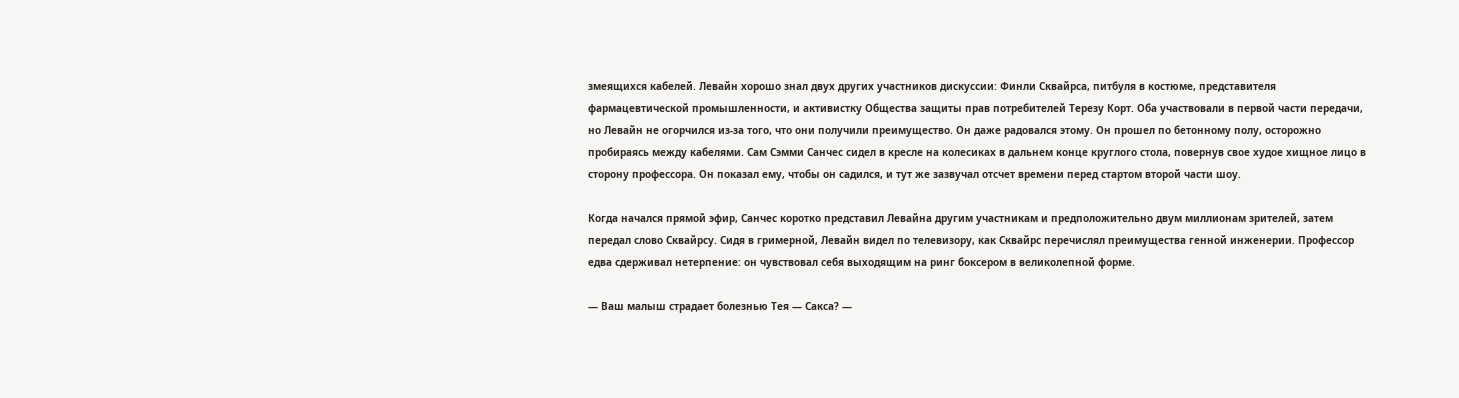змеящихся кабелей. Левайн хорошо знал двух других участников дискуссии: Финли Сквайрса, питбуля в костюме, представителя фармацевтической промышленности, и активистку Общества защиты прав потребителей Терезу Корт. Оба участвовали в первой части передачи, но Левайн не огорчился из-за того, что они получили преимущество. Он даже радовался этому. Он прошел по бетонному полу, осторожно пробираясь между кабелями. Сам Сэмми Санчес сидел в кресле на колесиках в дальнем конце круглого стола, повернув свое худое хищное лицо в сторону профессора. Он показал ему, чтобы он садился, и тут же зазвучал отсчет времени перед стартом второй части шоу.

Когда начался прямой эфир, Санчес коротко представил Левайна другим участникам и предположительно двум миллионам зрителей, затем передал слово Сквайрсу. Сидя в гримерной, Левайн видел по телевизору, как Сквайрс перечислял преимущества генной инженерии. Профессор едва сдерживал нетерпение: он чувствовал себя выходящим на ринг боксером в великолепной форме.

— Ваш малыш страдает болезнью Тея — Сакса? —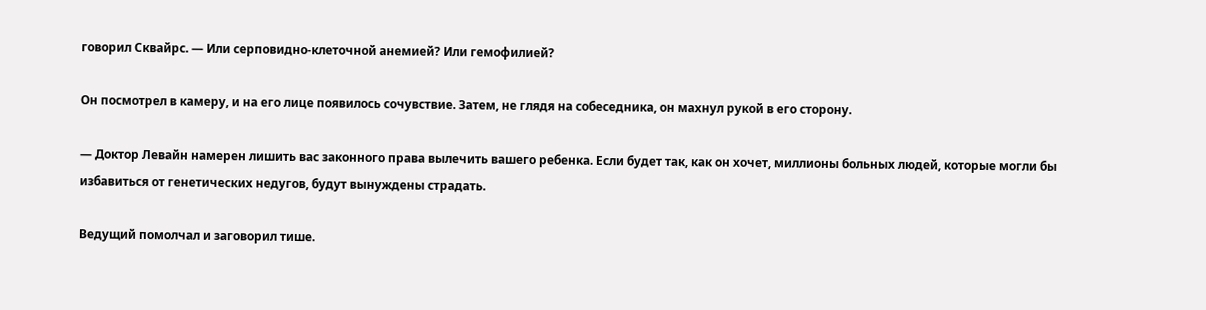говорил Сквайрс. — Или серповидно-клеточной анемией? Или гемофилией?

Он посмотрел в камеру, и на его лице появилось сочувствие. Затем, не глядя на собеседника, он махнул рукой в его сторону.

— Доктор Левайн намерен лишить вас законного права вылечить вашего ребенка. Если будет так, как он хочет, миллионы больных людей, которые могли бы избавиться от генетических недугов, будут вынуждены страдать.

Ведущий помолчал и заговорил тише.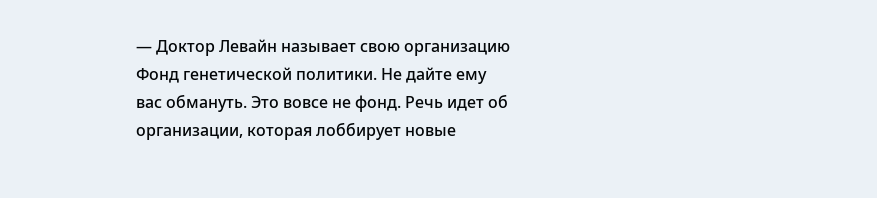— Доктор Левайн называет свою организацию Фонд генетической политики. Не дайте ему вас обмануть. Это вовсе не фонд. Речь идет об организации, которая лоббирует новые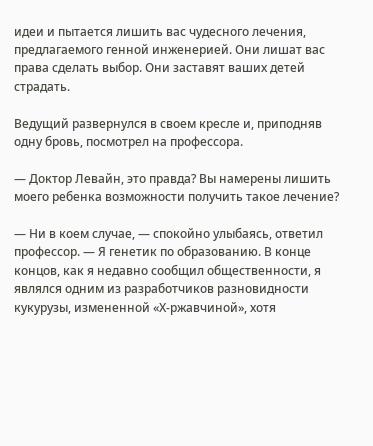идеи и пытается лишить вас чудесного лечения, предлагаемого генной инженерией. Они лишат вас права сделать выбор. Они заставят ваших детей страдать.

Ведущий развернулся в своем кресле и, приподняв одну бровь, посмотрел на профессора.

— Доктор Левайн, это правда? Вы намерены лишить моего ребенка возможности получить такое лечение?

— Ни в коем случае, — спокойно улыбаясь, ответил профессор. — Я генетик по образованию. В конце концов, как я недавно сообщил общественности, я являлся одним из разработчиков разновидности кукурузы, измененной «Х-ржавчиной», хотя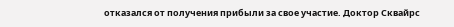отказался от получения прибыли за свое участие. Доктор Сквайрс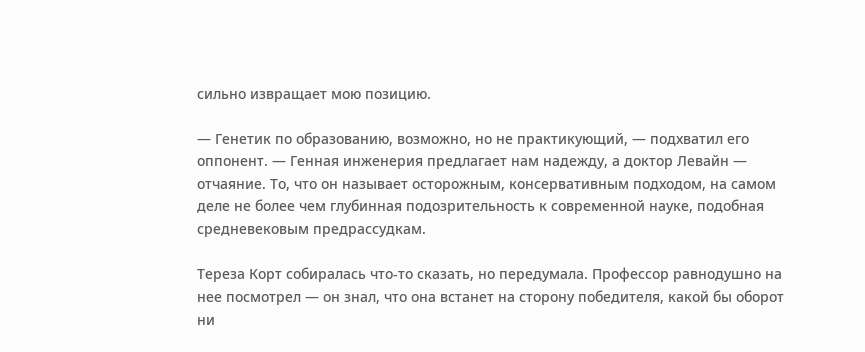сильно извращает мою позицию.

— Генетик по образованию, возможно, но не практикующий, — подхватил его оппонент. — Генная инженерия предлагает нам надежду, а доктор Левайн — отчаяние. То, что он называет осторожным, консервативным подходом, на самом деле не более чем глубинная подозрительность к современной науке, подобная средневековым предрассудкам.

Тереза Корт собиралась что-то сказать, но передумала. Профессор равнодушно на нее посмотрел — он знал, что она встанет на сторону победителя, какой бы оборот ни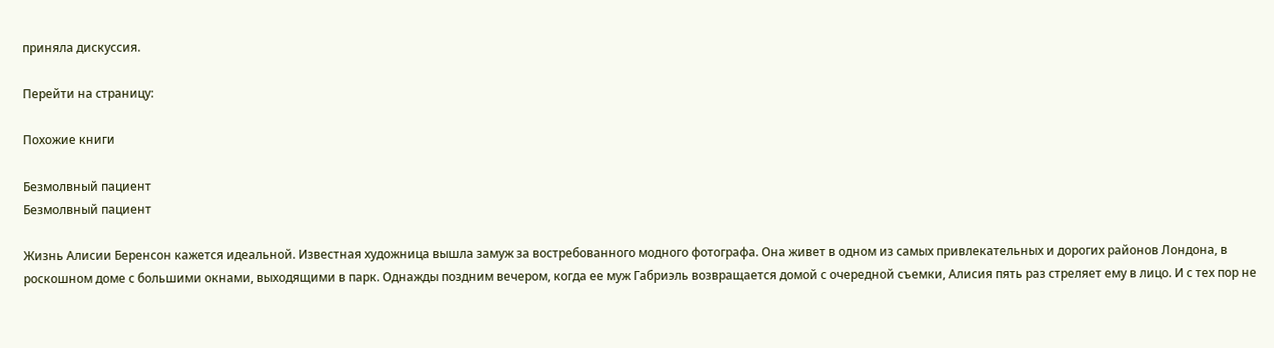приняла дискуссия.

Перейти на страницу:

Похожие книги

Безмолвный пациент
Безмолвный пациент

Жизнь Алисии Беренсон кажется идеальной. Известная художница вышла замуж за востребованного модного фотографа. Она живет в одном из самых привлекательных и дорогих районов Лондона, в роскошном доме с большими окнами, выходящими в парк. Однажды поздним вечером, когда ее муж Габриэль возвращается домой с очередной съемки, Алисия пять раз стреляет ему в лицо. И с тех пор не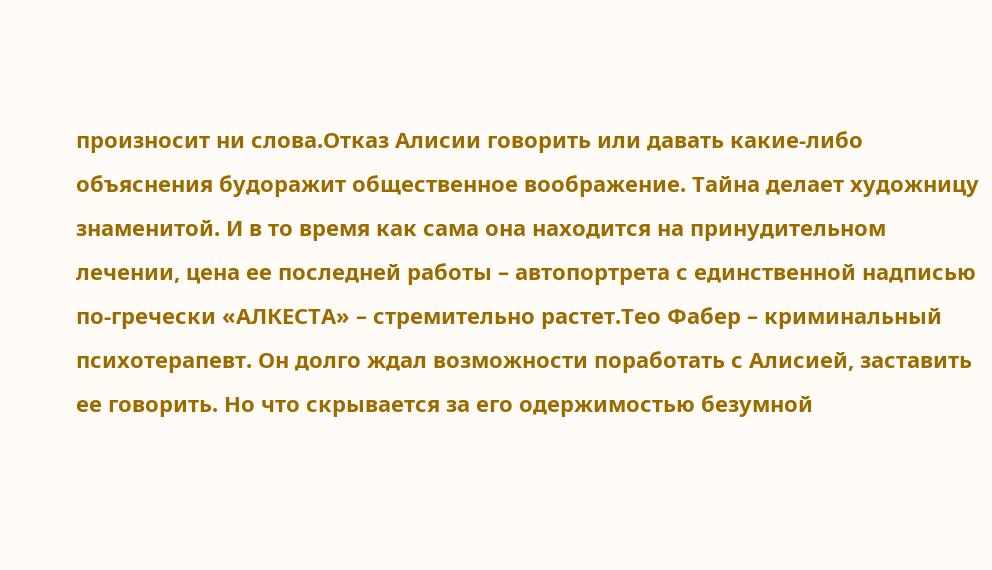произносит ни слова.Отказ Алисии говорить или давать какие-либо объяснения будоражит общественное воображение. Тайна делает художницу знаменитой. И в то время как сама она находится на принудительном лечении, цена ее последней работы – автопортрета с единственной надписью по-гречески «АЛКЕСТА» – стремительно растет.Тео Фабер – криминальный психотерапевт. Он долго ждал возможности поработать с Алисией, заставить ее говорить. Но что скрывается за его одержимостью безумной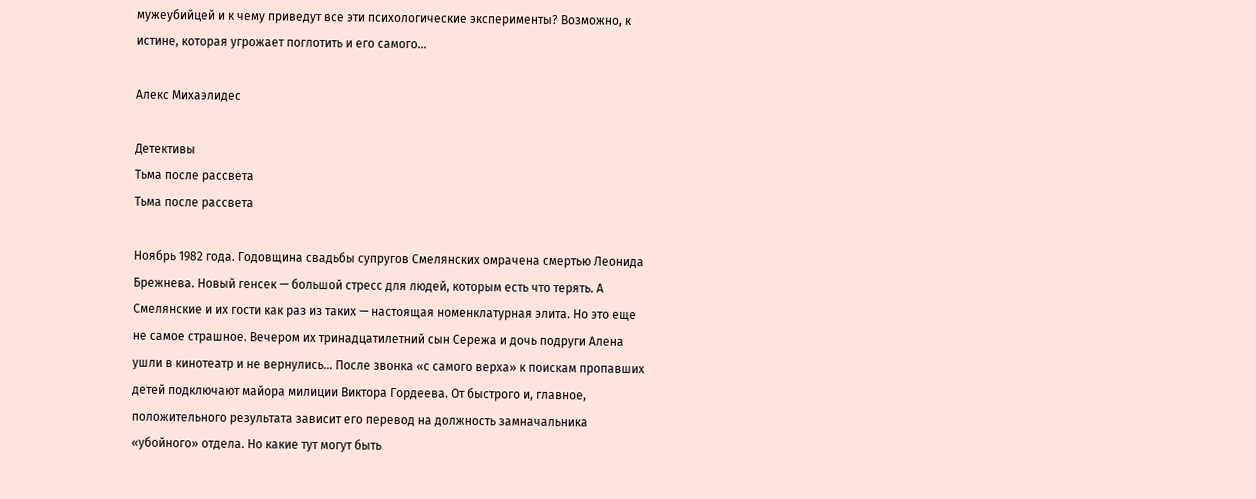мужеубийцей и к чему приведут все эти психологические эксперименты? Возможно, к истине, которая угрожает поглотить и его самого…

Алекс Михаэлидес

Детективы
Тьма после рассвета
Тьма после рассвета

Ноябрь 1982 года. Годовщина свадьбы супругов Смелянских омрачена смертью Леонида Брежнева. Новый генсек — большой стресс для людей, которым есть что терять. А Смелянские и их гости как раз из таких — настоящая номенклатурная элита. Но это еще не самое страшное. Вечером их тринадцатилетний сын Сережа и дочь подруги Алена ушли в кинотеатр и не вернулись… После звонка «с самого верха» к поискам пропавших детей подключают майора милиции Виктора Гордеева. От быстрого и, главное, положительного результата зависит его перевод на должность замначальника «убойного» отдела. Но какие тут могут быть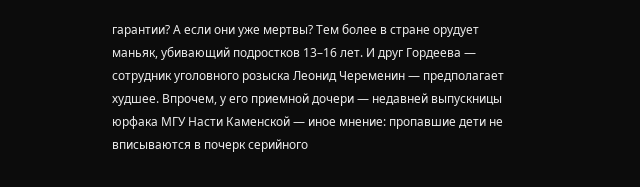гарантии? А если они уже мертвы? Тем более в стране орудует маньяк, убивающий подростков 13–16 лет. И друг Гордеева — сотрудник уголовного розыска Леонид Череменин — предполагает худшее. Впрочем, у его приемной дочери — недавней выпускницы юрфака МГУ Насти Каменской — иное мнение: пропавшие дети не вписываются в почерк серийного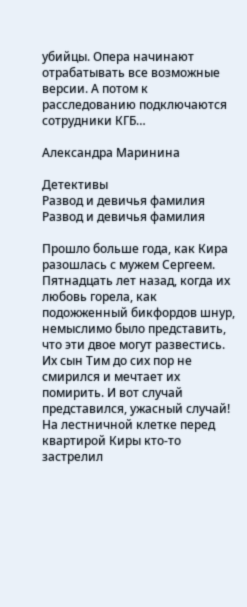убийцы. Опера начинают отрабатывать все возможные версии. А потом к расследованию подключаются сотрудники КГБ…

Александра Маринина

Детективы
Развод и девичья фамилия
Развод и девичья фамилия

Прошло больше года, как Кира разошлась с мужем Сергеем. Пятнадцать лет назад, когда их любовь горела, как подожженный бикфордов шнур, немыслимо было представить, что эти двое могут развестись. Их сын Тим до сих пор не смирился и мечтает их помирить. И вот случай представился, ужасный случай! На лестничной клетке перед квартирой Киры кто-то застрелил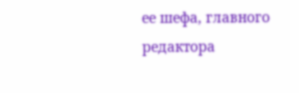ее шефа, главного редактора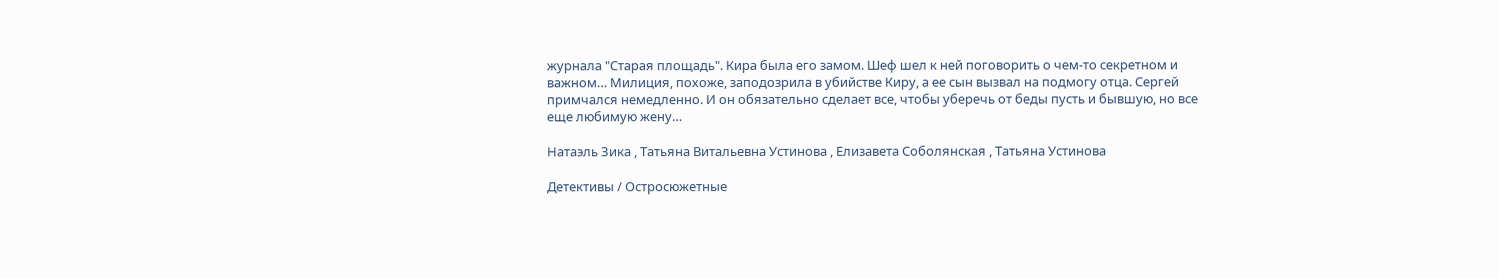журнала "Старая площадь". Кира была его замом. Шеф шел к ней поговорить о чем-то секретном и важном… Милиция, похоже, заподозрила в убийстве Киру, а ее сын вызвал на подмогу отца. Сергей примчался немедленно. И он обязательно сделает все, чтобы уберечь от беды пусть и бывшую, но все еще любимую жену…

Натаэль Зика , Татьяна Витальевна Устинова , Елизавета Соболянская , Татьяна Устинова

Детективы / Остросюжетные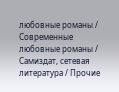любовные романы / Современные любовные романы / Самиздат, сетевая литература / Прочие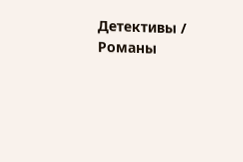Детективы / Романы